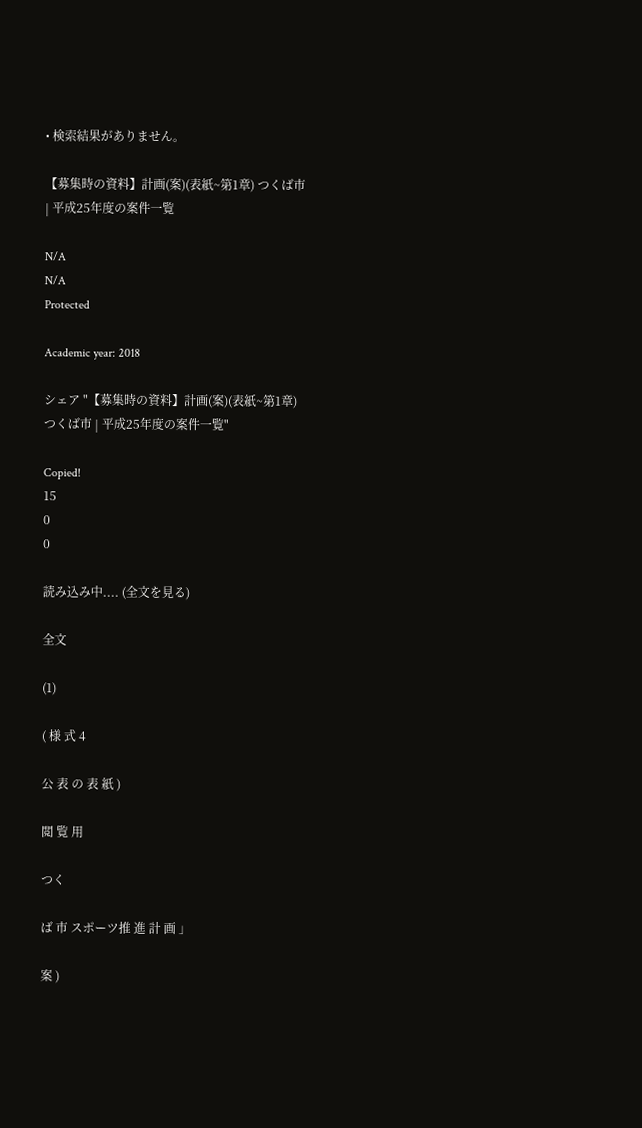• 検索結果がありません。

【募集時の資料】計画(案)(表紙~第1章) つくば市 | 平成25年度の案件一覧

N/A
N/A
Protected

Academic year: 2018

シェア "【募集時の資料】計画(案)(表紙~第1章) つくば市 | 平成25年度の案件一覧"

Copied!
15
0
0

読み込み中.... (全文を見る)

全文

(1)

( 様 式 4

公 表 の 表 紙 )

閲 覧 用

つく

ば 市 スポーツ推 進 計 画 」

案 )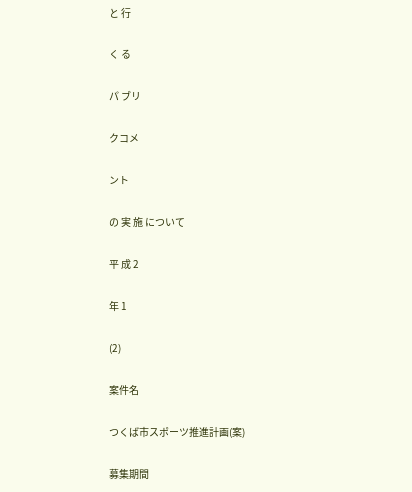と 行

く る

パ ブリ

クコメ

ント

の 実 施 について

平 成 2

年 1

(2)

案件名

つくば市スポーツ推進計画(案)

募集期間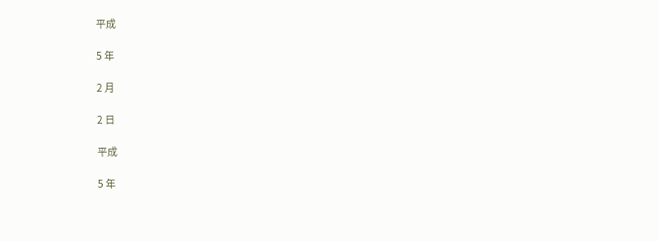平成

5 年

2 月

2 日

平成

5 年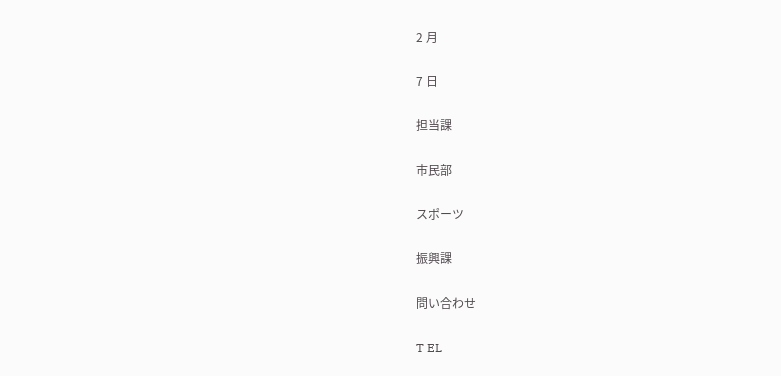2 月

7 日

担当課

市民部

スポーツ

振興課

問い合わせ

T EL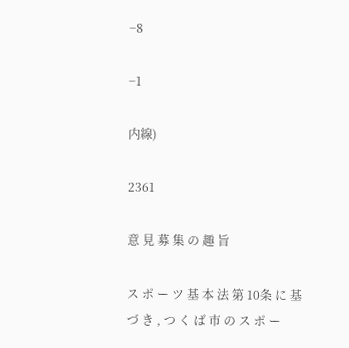−8

−1

内線)

2361

意 見 募 集 の 趣 旨

ス ポ ー ツ 基 本 法 第 10条 に 基 づ き , つ く ば 市 の ス ポ ー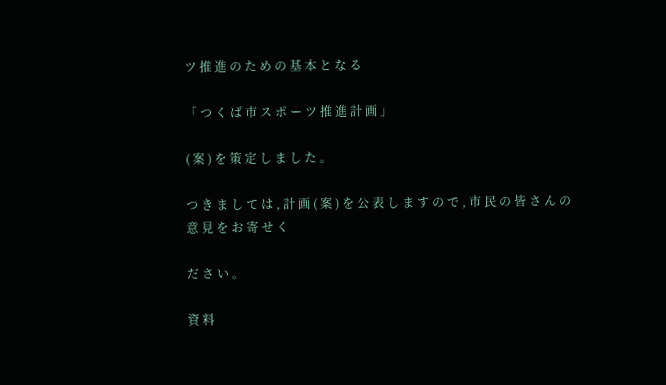ツ 推 進 の た め の 基 本 と な る

「 つ く ば 市 ス ポ ー ツ 推 進 計 画 」

( 案 ) を 策 定 し ま し た 。

つ き ま し て は , 計 画 ( 案 ) を 公 表 し ま す の で , 市 民 の 皆 さ ん の 意 見 を お 寄 せ く

だ さ い 。

資 料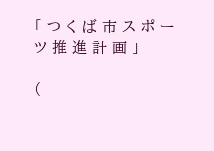「 つ く ば 市 ス ポ ー ツ 推 進 計 画 」

(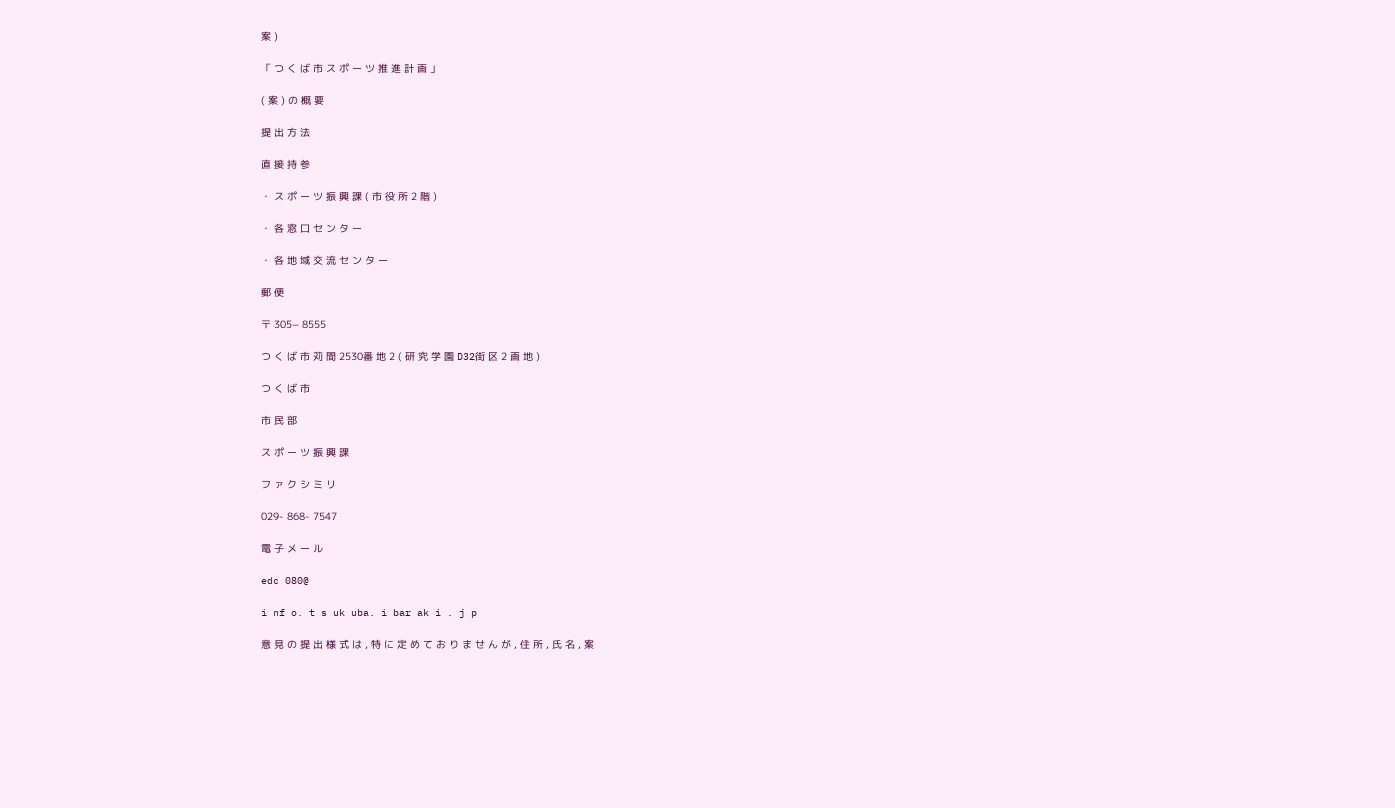案 )

「 つ く ば 市 ス ポ ー ツ 推 進 計 画 」

( 案 ) の 概 要

提 出 方 法

直 接 持 参

・ ス ポ ー ツ 振 興 課 ( 市 役 所 2 階 )

・ 各 窓 口 セ ン タ ー

・ 各 地 域 交 流 セ ン タ ー

郵 便

〒 305− 8555

つ く ば 市 苅 間 2530番 地 2 ( 研 究 学 園 D32街 区 2 画 地 )

つ く ば 市

市 民 部

ス ポ ー ツ 振 興 課

フ ァ ク シ ミ リ

029- 868- 7547

電 子 メ ー ル

edc 080@

i nf o. t s uk uba. i bar ak i . j p

意 見 の 提 出 様 式 は , 特 に 定 め て お り ま せ ん が , 住 所 , 氏 名 , 案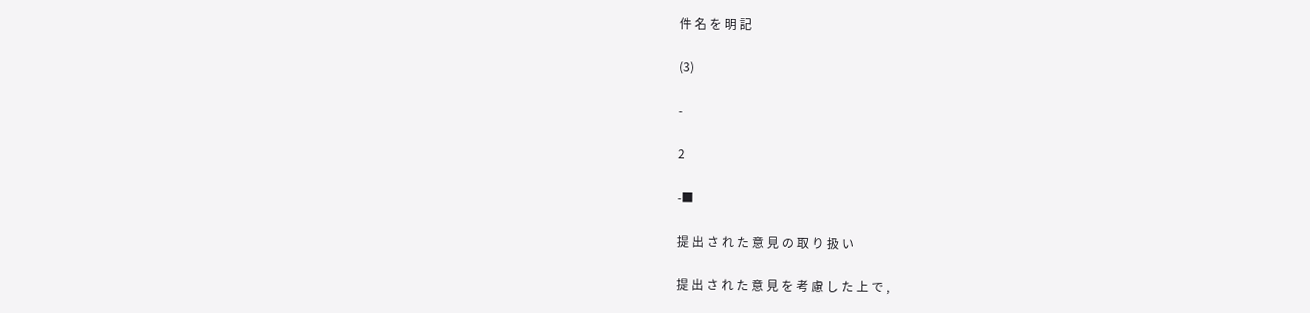件 名 を 明 記

(3)

-

2

-■

提 出 さ れ た 意 見 の 取 り 扱 い

提 出 さ れ た 意 見 を 考 慮 し た 上 で ,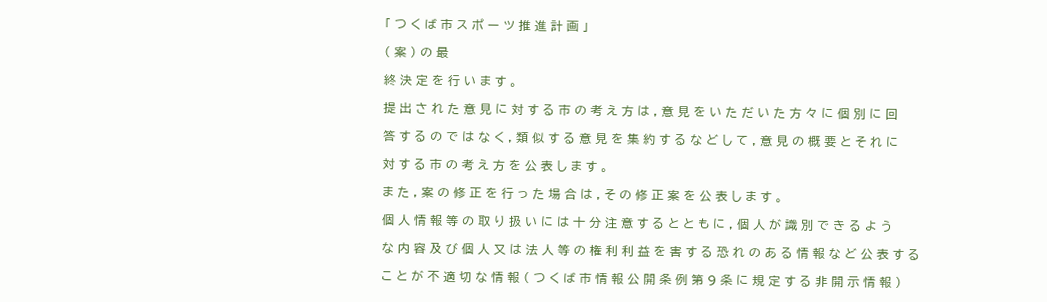「 つ く ば 市 ス ポ ー ツ 推 進 計 画 」

( 案 ) の 最

終 決 定 を 行 い ま す 。

提 出 さ れ た 意 見 に 対 す る 市 の 考 え 方 は , 意 見 を い た だ い た 方 々 に 個 別 に 回

答 す る の で は な く , 類 似 す る 意 見 を 集 約 す る な ど し て , 意 見 の 概 要 と そ れ に

対 す る 市 の 考 え 方 を 公 表 し ま す 。

ま た , 案 の 修 正 を 行 っ た 場 合 は , そ の 修 正 案 を 公 表 し ま す 。

個 人 情 報 等 の 取 り 扱 い に は 十 分 注 意 す る と と も に , 個 人 が 識 別 で き る よ う

な 内 容 及 び 個 人 又 は 法 人 等 の 権 利 利 益 を 害 す る 恐 れ の あ る 情 報 な ど 公 表 す る

こ と が 不 適 切 な 情 報 ( つ く ば 市 情 報 公 開 条 例 第 9 条 に 規 定 す る 非 開 示 情 報 )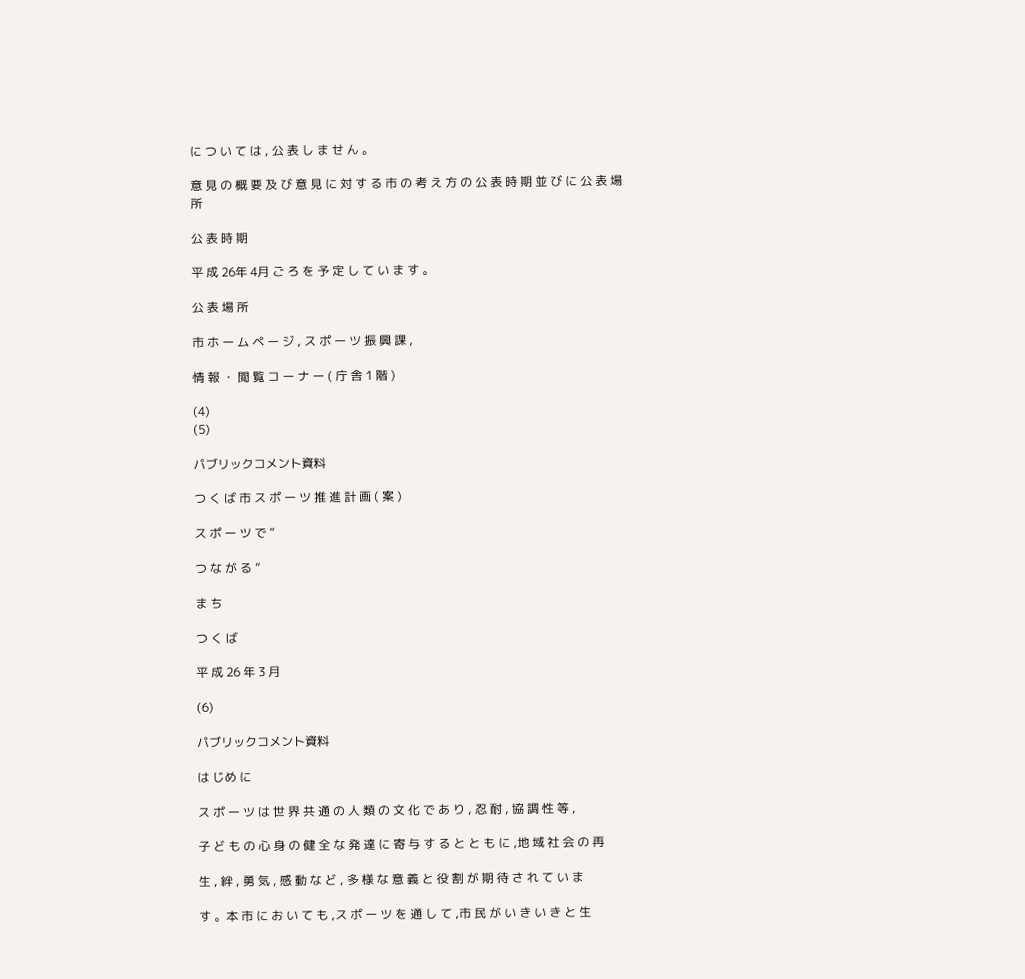に つ い て は , 公 表 し ま せ ん 。

意 見 の 概 要 及 び 意 見 に 対 す る 市 の 考 え 方 の 公 表 時 期 並 び に 公 表 場 所

公 表 時 期

平 成 26年 4月 ご ろ を 予 定 し て い ま す 。

公 表 場 所

市 ホ ー ム ペ ー ジ , ス ポ ー ツ 振 興 課 ,

情 報 ・ 閲 覧 コ ー ナ ー ( 庁 舎 1 階 )

(4)
(5)

パブリックコメント資料

つ く ば 市 ス ポ ー ツ 推 進 計 画 ( 案 )

ス ポ ー ツ で “

つ な が る ”

ま ち

つ く ば

平 成 26 年 3 月

(6)

パブリックコメント資料

は じめ に

ス ポ ー ツ は 世 界 共 通 の 人 類 の 文 化 で あ り , 忍 耐 , 協 調 性 等 ,

子 ど も の 心 身 の 健 全 な 発 達 に 寄 与 す る と と も に ,地 域 社 会 の 再

生 , 絆 , 勇 気 , 感 動 な ど , 多 様 な 意 義 と 役 割 が 期 待 さ れ て い ま

す 。本 市 に お い て も ,ス ポ ー ツ を 通 し て ,市 民 が い き い き と 生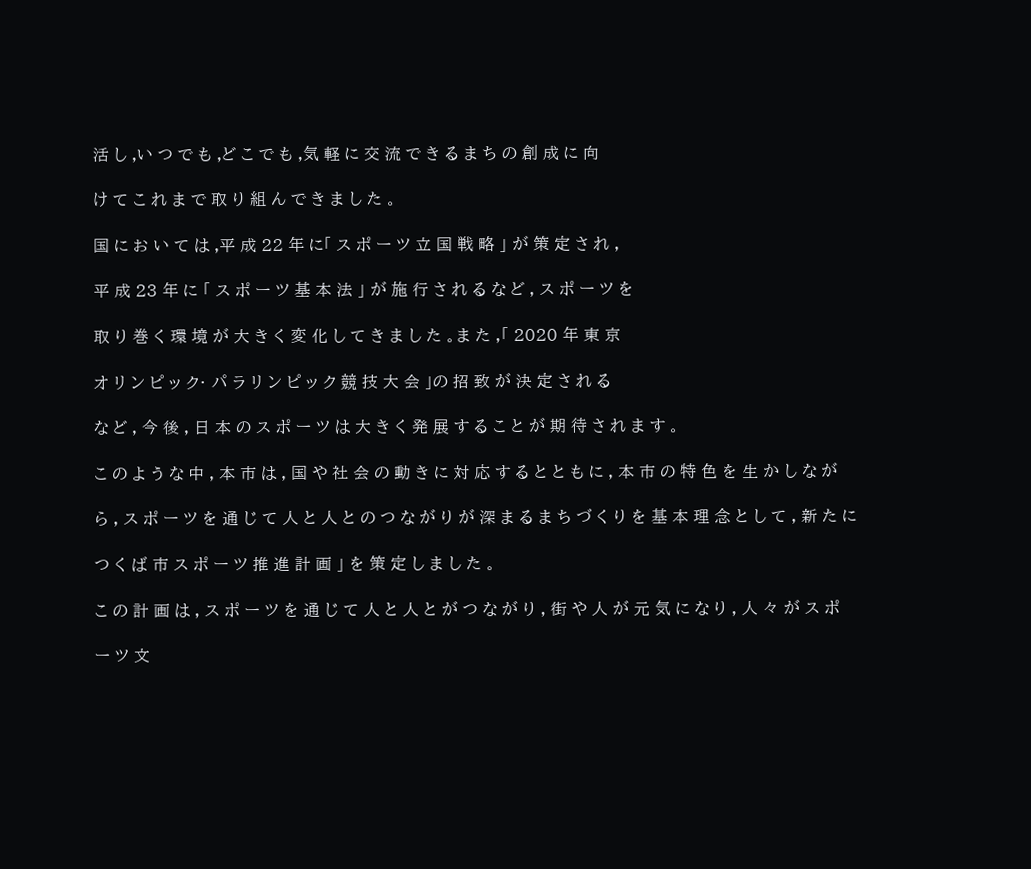活 し ,い つ で も ,ど こ で も ,気 軽 に 交 流 で き る ま ち の 創 成 に 向

け て こ れ ま で 取 り 組 ん で き ま し た 。

国 に お い て は ,平 成 22 年 に「 ス ポ ー ツ 立 国 戦 略 」 が 策 定 さ れ ,

平 成 23 年 に 「 ス ポ ー ツ 基 本 法 」 が 施 行 さ れ る な ど , ス ポ ー ツ を

取 り 巻 く 環 境 が 大 き く 変 化 し て き ま し た 。ま た ,「 2020 年 東 京

オ リ ン ピ ッ ク・ パ ラ リ ン ピ ッ ク 競 技 大 会 」の 招 致 が 決 定 さ れ る

な ど , 今 後 , 日 本 の ス ポ ー ツ は 大 き く 発 展 す る こ と が 期 待 さ れ ま す 。

こ の よ う な 中 , 本 市 は , 国 や 社 会 の 動 き に 対 応 す る と と も に , 本 市 の 特 色 を 生 か し な が

ら , ス ポ ー ツ を 通 じ て 人 と 人 と の つ な が り が 深 ま る ま ち づ く り を 基 本 理 念 と し て , 新 た に

つ く ば 市 ス ポ ー ツ 推 進 計 画 」 を 策 定 し ま し た 。

こ の 計 画 は , ス ポ ー ツ を 通 じ て 人 と 人 と が つ な が り , 街 や 人 が 元 気 に な り , 人 々 が ス ポ

ー ツ 文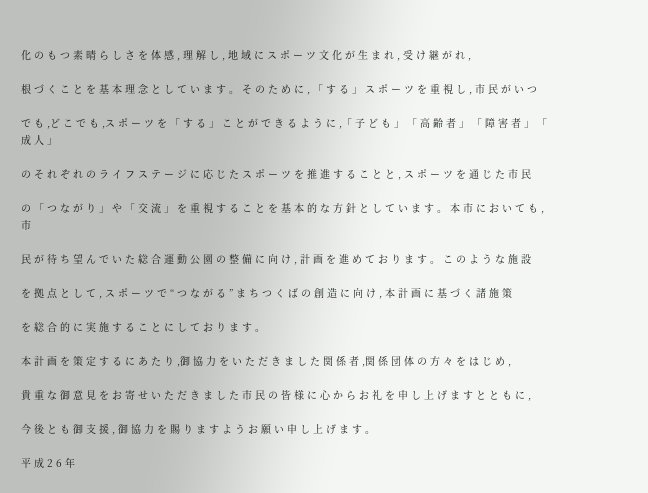化 の も つ 素 晴 ら し さ を 体 感 , 理 解 し , 地 域 に ス ポ ー ツ 文 化 が 生 ま れ , 受 け 継 が れ ,

根 づ く こ と を 基 本 理 念 と し て い ま す 。 そ の た め に , 「 す る 」 ス ポ ー ツ を 重 視 し , 市 民 が い つ

で も ,ど こ で も ,ス ポ ー ツ を 「 す る 」 こ と が で き る よ う に ,「 子 ど も 」 「 高 齢 者 」 「 障 害 者 」 「 成 人 」

の そ れ ぞ れ の ラ イ フ ス テ ー ジ に 応 じ た ス ポ ー ツ を 推 進 す る こ と と , ス ポ ー ツ を 通 じ た 市 民

の 「 つ な が り 」 や 「 交 流 」 を 重 視 す る こ と を 基 本 的 な 方 針 と し て い ま す 。 本 市 に お い て も , 市

民 が 待 ち 望 ん で い た 総 合 運 動 公 園 の 整 備 に 向 け , 計 画 を 進 め て お り ま す 。 こ の よ う な 施 設

を 拠 点 と し て , ス ポ ー ツ で “ つ な が る ” ま ち つ く ば の 創 造 に 向 け , 本 計 画 に 基 づ く 諸 施 策

を 総 合 的 に 実 施 す る こ と に し て お り ま す 。

本 計 画 を 策 定 す る に あ た り ,御 協 力 を い た だ き ま し た 関 係 者 ,関 係 団 体 の 方 々 を は じ め ,

貴 重 な 御 意 見 を お 寄 せ い た だ き ま し た 市 民 の 皆 様 に 心 か ら お 礼 を 申 し 上 げ ま す と と も に ,

今 後 と も 御 支 援 , 御 協 力 を 賜 り ま す よ う お 願 い 申 し 上 げ ま す 。

平 成 2 6 年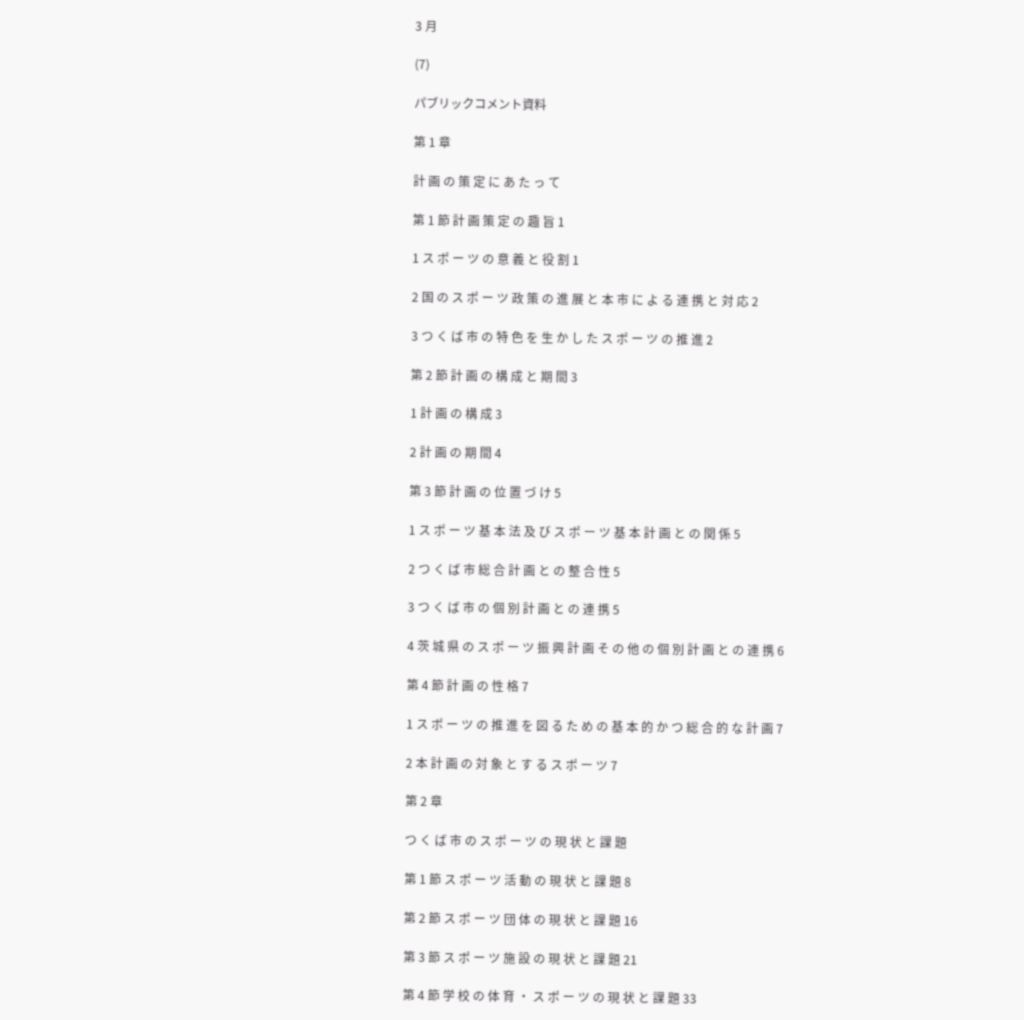3 月

(7)

パブリックコメント資料

第 1 章

計 画 の 策 定 に あ た っ て

第 1 節 計 画 策 定 の 趣 旨 1

1 ス ポ ー ツ の 意 義 と 役 割 1

2 国 の ス ポ ー ツ 政 策 の 進 展 と 本 市 に よ る 連 携 と 対 応 2

3 つ く ば 市 の 特 色 を 生 か し た ス ポ ー ツ の 推 進 2

第 2 節 計 画 の 構 成 と 期 間 3

1 計 画 の 構 成 3

2 計 画 の 期 間 4

第 3 節 計 画 の 位 置 づ け 5

1 ス ポ ー ツ 基 本 法 及 び ス ポ ー ツ 基 本 計 画 と の 関 係 5

2 つ く ば 市 総 合 計 画 と の 整 合 性 5

3 つ く ば 市 の 個 別 計 画 と の 連 携 5

4 茨 城 県 の ス ポ ー ツ 振 興 計 画 そ の 他 の 個 別 計 画 と の 連 携 6

第 4 節 計 画 の 性 格 7

1 ス ポ ー ツ の 推 進 を 図 る た め の 基 本 的 か つ 総 合 的 な 計 画 7

2 本 計 画 の 対 象 と す る ス ポ ー ツ 7

第 2 章

つ く ば 市 の ス ポ ー ツ の 現 状 と 課 題

第 1 節 ス ポ ー ツ 活 動 の 現 状 と 課 題 8

第 2 節 ス ポ ー ツ 団 体 の 現 状 と 課 題 16

第 3 節 ス ポ ー ツ 施 設 の 現 状 と 課 題 21

第 4 節 学 校 の 体 育 ・ ス ポ ー ツ の 現 状 と 課 題 33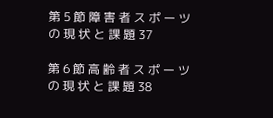第 5 節 障 害 者 ス ポ ー ツ の 現 状 と 課 題 37

第 6 節 高 齢 者 ス ポ ー ツ の 現 状 と 課 題 38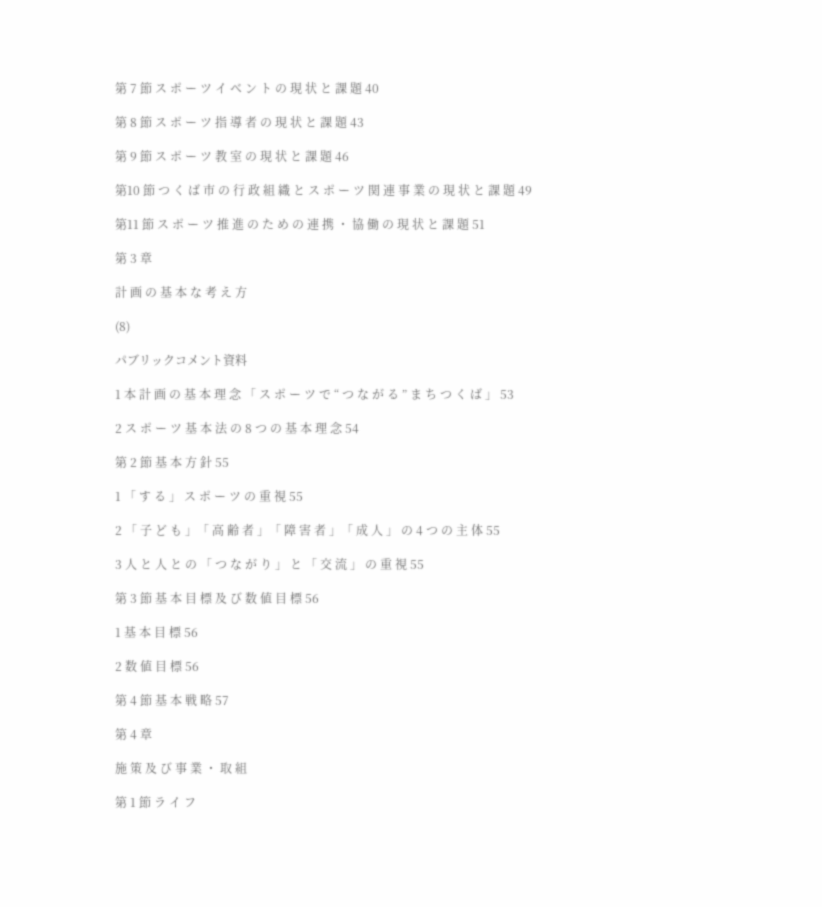第 7 節 ス ポ ー ツ イ ベ ン ト の 現 状 と 課 題 40

第 8 節 ス ポ ー ツ 指 導 者 の 現 状 と 課 題 43

第 9 節 ス ポ ー ツ 教 室 の 現 状 と 課 題 46

第10 節 つ く ば 市 の 行 政 組 織 と ス ポ ー ツ 関 連 事 業 の 現 状 と 課 題 49

第11 節 ス ポ ー ツ 推 進 の た め の 連 携 ・ 協 働 の 現 状 と 課 題 51

第 3 章

計 画 の 基 本 な 考 え 方

(8)

パブリックコメント資料

1 本 計 画 の 基 本 理 念 「 ス ポ ー ツ で “ つ な が る ” ま ち つ く ば 」 53

2 ス ポ ー ツ 基 本 法 の 8 つ の 基 本 理 念 54

第 2 節 基 本 方 針 55

1 「 す る 」 ス ポ ー ツ の 重 視 55

2 「 子 ど も 」「 高 齢 者 」「 障 害 者 」「 成 人 」 の 4 つ の 主 体 55

3 人 と 人 と の 「 つ な が り 」 と 「 交 流 」 の 重 視 55

第 3 節 基 本 目 標 及 び 数 値 目 標 56

1 基 本 目 標 56

2 数 値 目 標 56

第 4 節 基 本 戦 略 57

第 4 章

施 策 及 び 事 業 ・ 取 組

第 1 節 ラ イ フ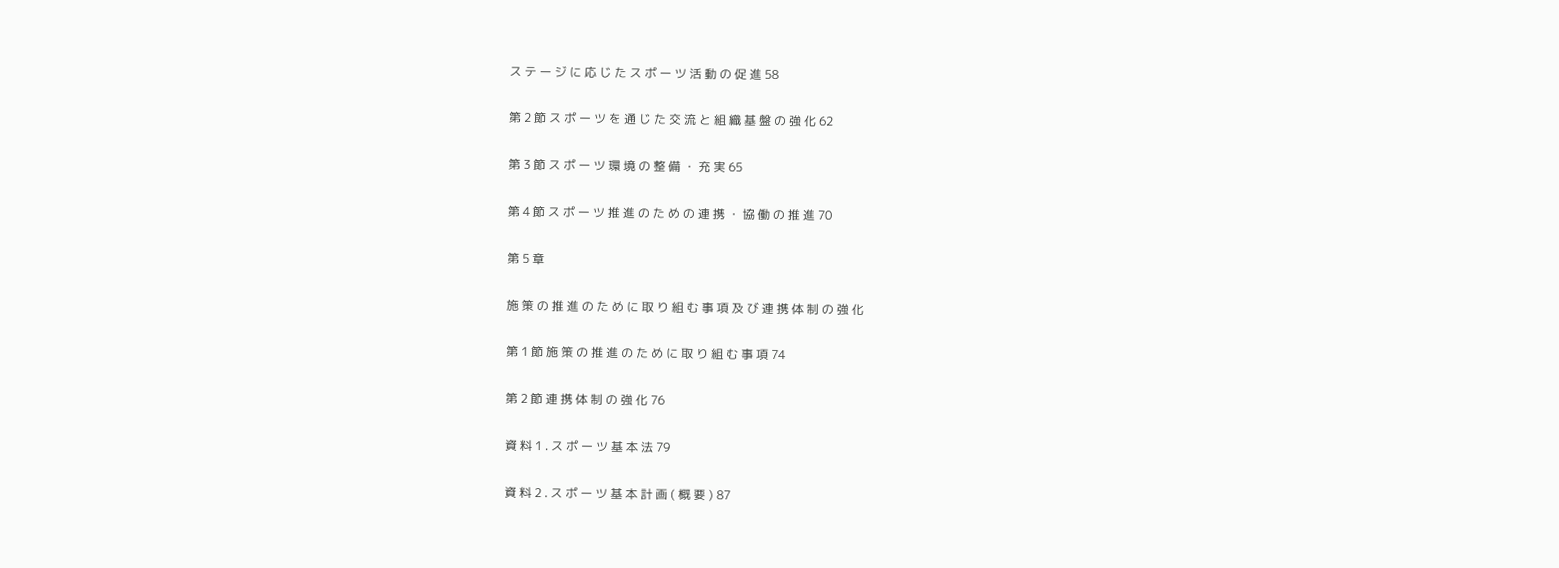ス テ ー ジ に 応 じ た ス ポ ー ツ 活 動 の 促 進 58

第 2 節 ス ポ ー ツ を 通 じ た 交 流 と 組 織 基 盤 の 強 化 62

第 3 節 ス ポ ー ツ 環 境 の 整 備 ・ 充 実 65

第 4 節 ス ポ ー ツ 推 進 の た め の 連 携 ・ 協 働 の 推 進 70

第 5 章

施 策 の 推 進 の た め に 取 り 組 む 事 項 及 び 連 携 体 制 の 強 化

第 1 節 施 策 の 推 進 の た め に 取 り 組 む 事 項 74

第 2 節 連 携 体 制 の 強 化 76

資 料 1 . ス ポ ー ツ 基 本 法 79

資 料 2 . ス ポ ー ツ 基 本 計 画 ( 概 要 ) 87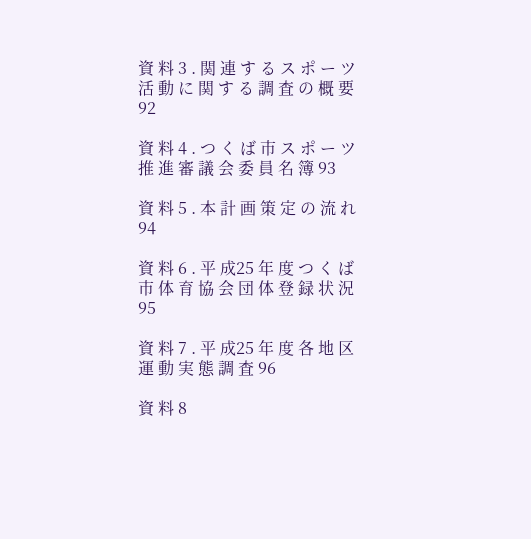資 料 3 . 関 連 す る ス ポ ー ツ 活 動 に 関 す る 調 査 の 概 要 92

資 料 4 . つ く ば 市 ス ポ ー ツ 推 進 審 議 会 委 員 名 簿 93

資 料 5 . 本 計 画 策 定 の 流 れ 94

資 料 6 . 平 成25 年 度 つ く ば 市 体 育 協 会 団 体 登 録 状 況 95

資 料 7 . 平 成25 年 度 各 地 区 運 動 実 態 調 査 96

資 料 8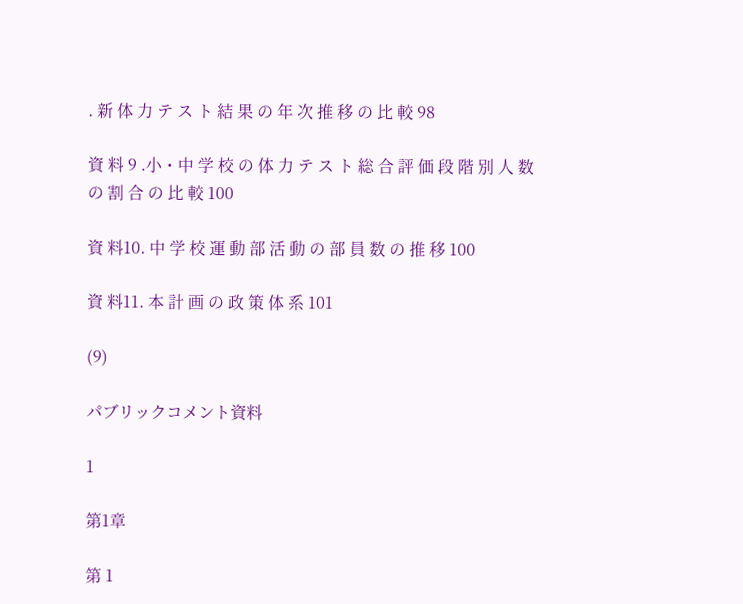. 新 体 力 テ ス ト 結 果 の 年 次 推 移 の 比 較 98

資 料 9 .小・中 学 校 の 体 力 テ ス ト 総 合 評 価 段 階 別 人 数 の 割 合 の 比 較 100

資 料10. 中 学 校 運 動 部 活 動 の 部 員 数 の 推 移 100

資 料11. 本 計 画 の 政 策 体 系 101

(9)

パブリックコメント資料

1

第1章

第 1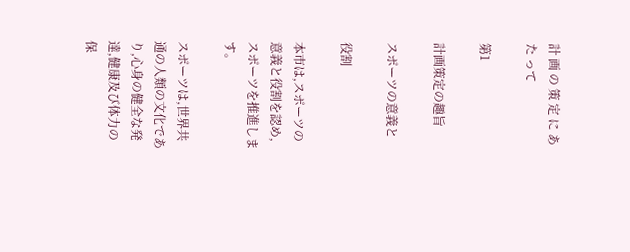計 画 の 策 定 に あ た って

第1

計画策定の趣旨

スポーツの意義と

役割

本市は,スポーツの意義と役割を認め,スポーツを推進します。

スポーツは,世界共通の人類の文化であり,心身の健全な発達,健康及び体力の保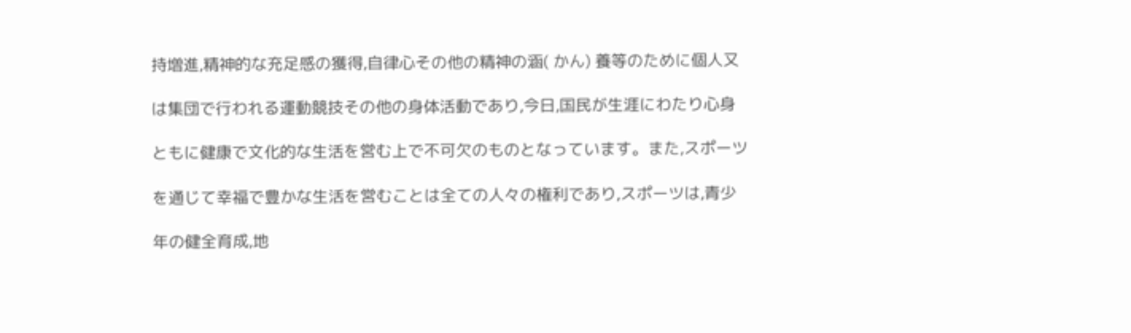持増進,精神的な充足感の獲得,自律心その他の精神の涵( かん) 養等のために個人又

は集団で行われる運動競技その他の身体活動であり,今日,国民が生涯にわたり心身

ともに健康で文化的な生活を営む上で不可欠のものとなっています。また,スポーツ

を通じて幸福で豊かな生活を営むことは全ての人々の権利であり,スポーツは,青少

年の健全育成,地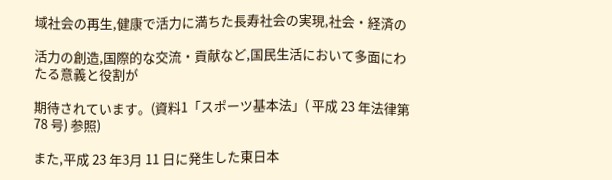域社会の再生,健康で活力に満ちた長寿社会の実現,社会・経済の

活力の創造,国際的な交流・貢献など,国民生活において多面にわたる意義と役割が

期待されています。(資料1「スポーツ基本法」( 平成 23 年法律第 78 号) 参照)

また,平成 23 年3月 11 日に発生した東日本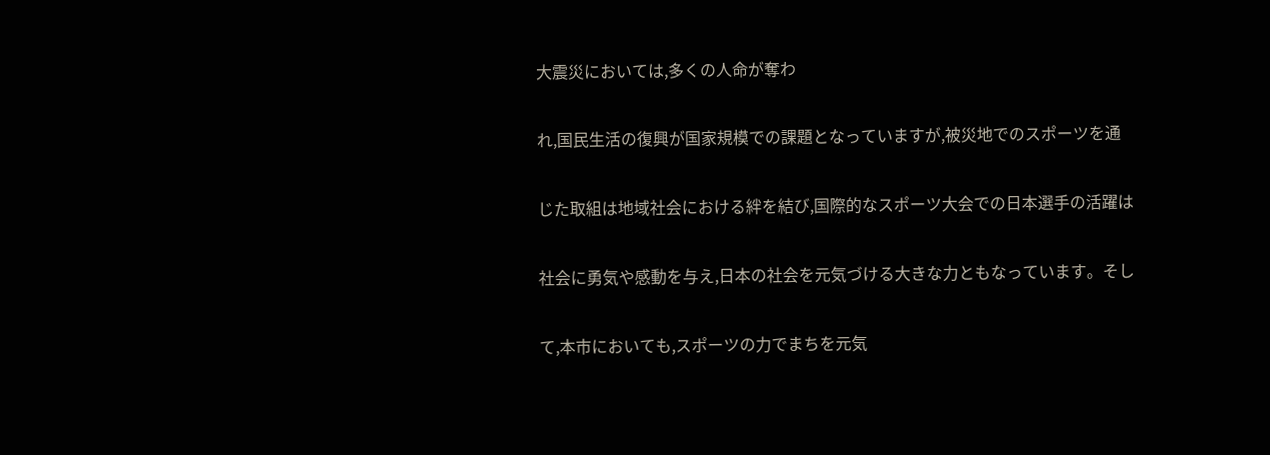大震災においては,多くの人命が奪わ

れ,国民生活の復興が国家規模での課題となっていますが,被災地でのスポーツを通

じた取組は地域社会における絆を結び,国際的なスポーツ大会での日本選手の活躍は

社会に勇気や感動を与え,日本の社会を元気づける大きな力ともなっています。そし

て,本市においても,スポーツの力でまちを元気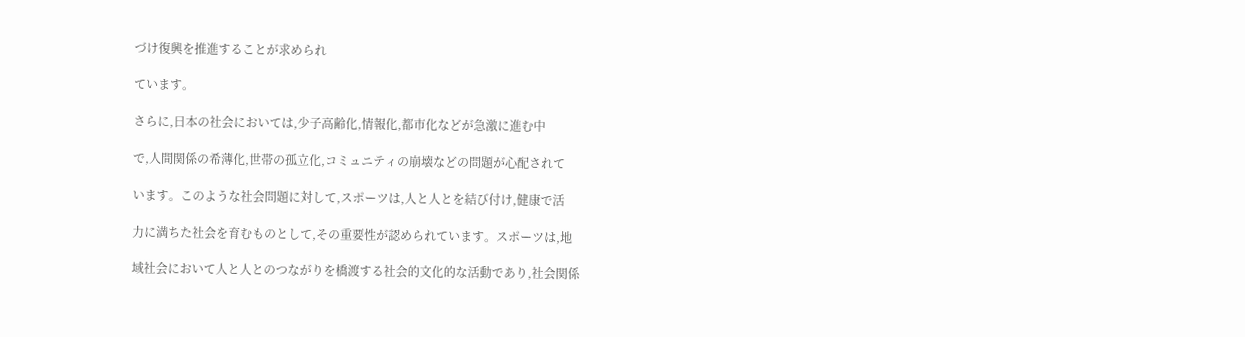づけ復興を推進することが求められ

ています。

さらに,日本の社会においては,少子高齢化,情報化,都市化などが急激に進む中

で,人間関係の希薄化,世帯の孤立化,コミュニティの崩壊などの問題が心配されて

います。このような社会問題に対して,スポーツは,人と人とを結び付け,健康で活

力に満ちた社会を育むものとして,その重要性が認められています。スポーツは,地

域社会において人と人とのつながりを橋渡する社会的文化的な活動であり,社会関係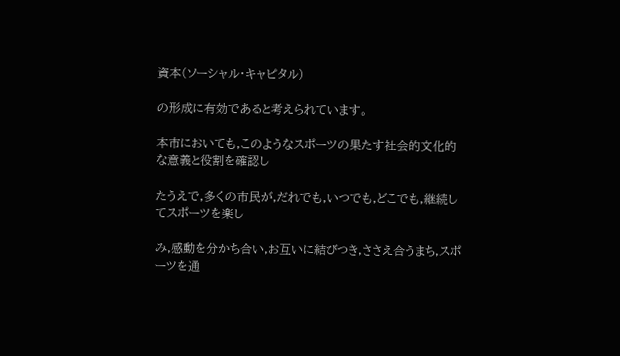資本(ソーシャル・キャピタル)

の形成に有効であると考えられています。

本市においても,このようなスポーツの果たす社会的文化的な意義と役割を確認し

たうえで,多くの市民が,だれでも,いつでも,どこでも,継続してスポーツを楽し

み,感動を分かち合い,お互いに結びつき,ささえ合うまち,スポーツを通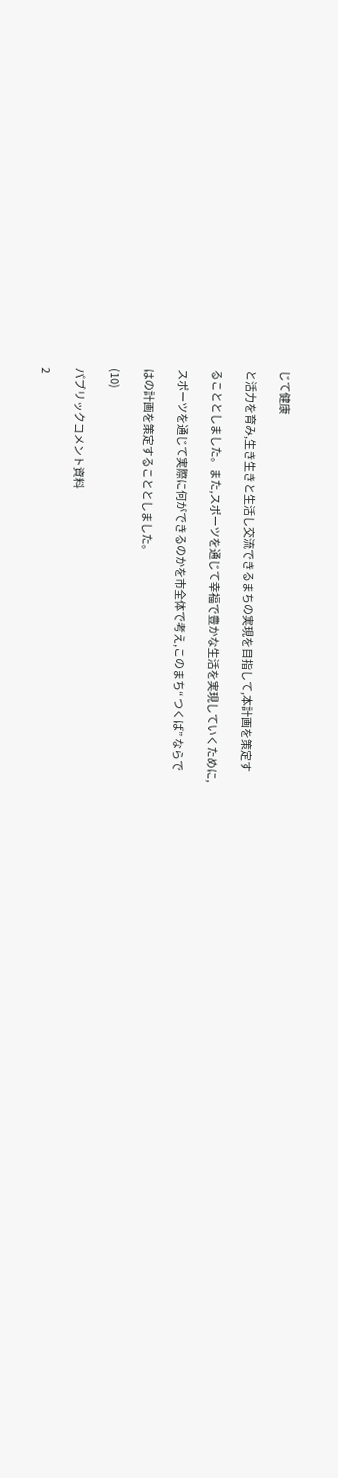じて健康

と活力を育み,生き生きと生活し交流できるまちの実現を目指して,本計画を策定す

ることとしました。また,スポーツを通じて幸福で豊かな生活を実現していくために,

スポーツを通じて実際に何ができるのかを市全体で考え,このまち“ つくば” ならで

はの計画を策定することとしました。

(10)

パブリックコメント資料

2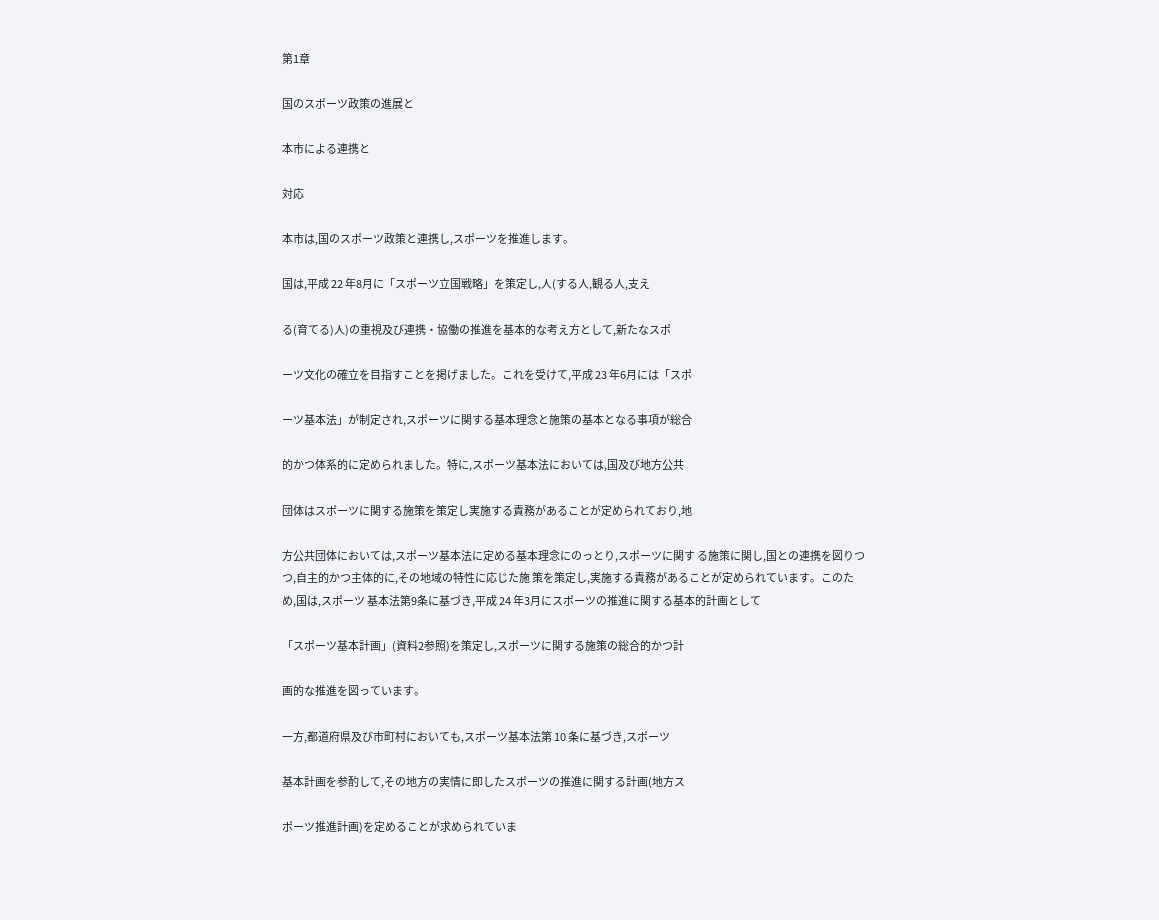第1章

国のスポーツ政策の進展と

本市による連携と

対応

本市は,国のスポーツ政策と連携し,スポーツを推進します。

国は,平成 22 年8月に「スポーツ立国戦略」を策定し,人(する人,観る人,支え

る(育てる)人)の重視及び連携・協働の推進を基本的な考え方として,新たなスポ

ーツ文化の確立を目指すことを掲げました。これを受けて,平成 23 年6月には「スポ

ーツ基本法」が制定され,スポーツに関する基本理念と施策の基本となる事項が総合

的かつ体系的に定められました。特に,スポーツ基本法においては,国及び地方公共

団体はスポーツに関する施策を策定し実施する責務があることが定められており,地

方公共団体においては,スポーツ基本法に定める基本理念にのっとり,スポーツに関す る施策に関し,国との連携を図りつつ,自主的かつ主体的に,その地域の特性に応じた施 策を策定し,実施する責務があることが定められています。このため,国は,スポーツ 基本法第9条に基づき,平成 24 年3月にスポーツの推進に関する基本的計画として

「スポーツ基本計画」(資料2参照)を策定し,スポーツに関する施策の総合的かつ計

画的な推進を図っています。

一方,都道府県及び市町村においても,スポーツ基本法第 10 条に基づき,スポーツ

基本計画を参酌して,その地方の実情に即したスポーツの推進に関する計画(地方ス

ポーツ推進計画)を定めることが求められていま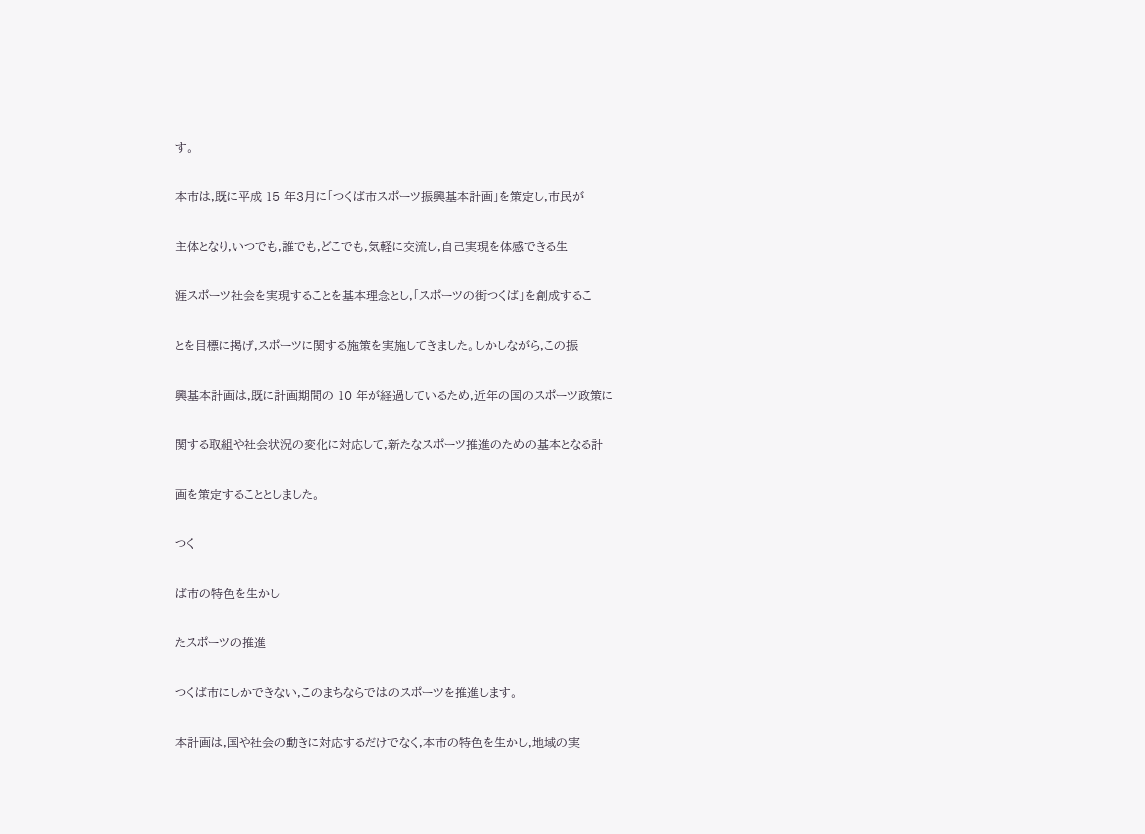す。

本市は,既に平成 15 年3月に「つくば市スポーツ振興基本計画」を策定し,市民が

主体となり,いつでも,誰でも,どこでも,気軽に交流し,自己実現を体感できる生

涯スポーツ社会を実現することを基本理念とし,「スポーツの街つくば」を創成するこ

とを目標に掲げ,スポーツに関する施策を実施してきました。しかしながら,この振

興基本計画は,既に計画期間の 10 年が経過しているため,近年の国のスポーツ政策に

関する取組や社会状況の変化に対応して,新たなスポーツ推進のための基本となる計

画を策定することとしました。

つく

ば市の特色を生かし

たスポーツの推進

つくば市にしかできない,このまちならではのスポーツを推進します。

本計画は,国や社会の動きに対応するだけでなく,本市の特色を生かし,地域の実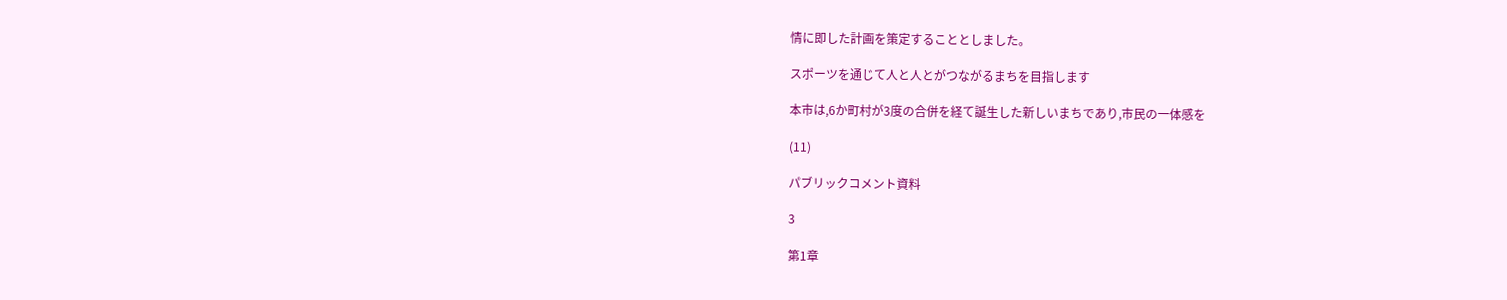情に即した計画を策定することとしました。

スポーツを通じて人と人とがつながるまちを目指します

本市は,6か町村が3度の合併を経て誕生した新しいまちであり,市民の一体感を

(11)

パブリックコメント資料

3

第1章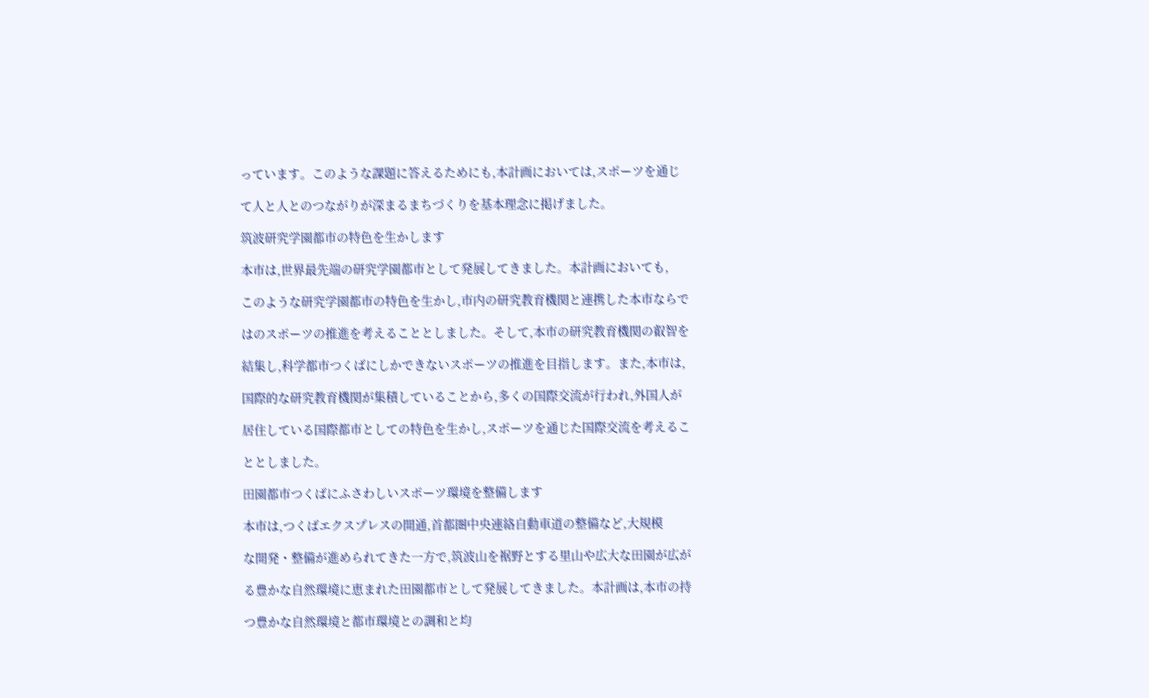っています。このような課題に答えるためにも,本計画においては,スポーツを通じ

て人と人とのつながりが深まるまちづくりを基本理念に掲げました。

筑波研究学園都市の特色を生かします

本市は,世界最先端の研究学園都市として発展してきました。本計画においても,

このような研究学園都市の特色を生かし,市内の研究教育機関と連携した本市ならで

はのスポーツの推進を考えることとしました。そして,本市の研究教育機関の叡智を

結集し,科学都市つくばにしかできないスポーツの推進を目指します。また,本市は,

国際的な研究教育機関が集積していることから,多くの国際交流が行われ,外国人が

居住している国際都市としての特色を生かし,スポーツを通じた国際交流を考えるこ

ととしました。

田園都市つくばにふさわしいスポーツ環境を整備します

本市は,つくばエクスプレスの開通,首都圏中央連絡自動車道の整備など,大規模

な開発・整備が進められてきた一方で,筑波山を裾野とする里山や広大な田園が広が

る豊かな自然環境に恵まれた田園都市として発展してきました。本計画は,本市の持

つ豊かな自然環境と都市環境との調和と均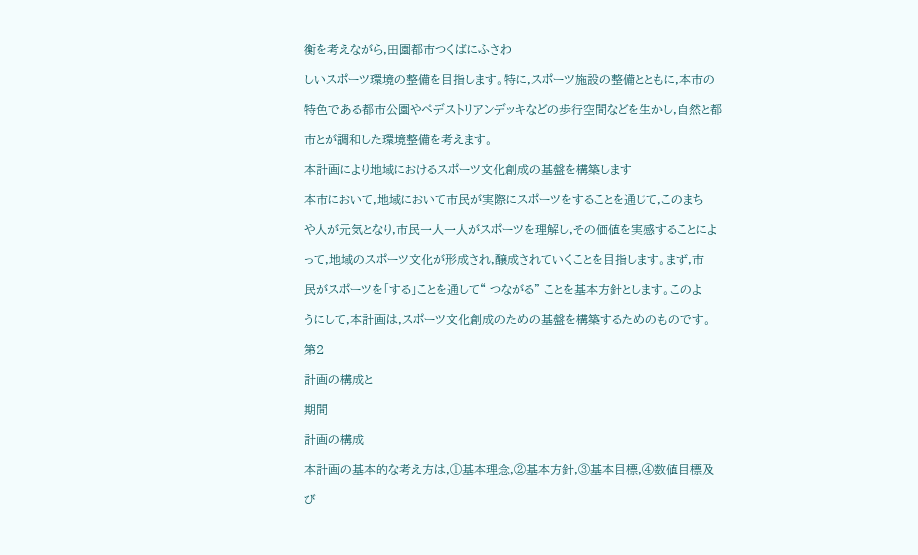衡を考えながら,田園都市つくばにふさわ

しいスポーツ環境の整備を目指します。特に,スポーツ施設の整備とともに,本市の

特色である都市公園やペデストリアンデッキなどの歩行空間などを生かし,自然と都

市とが調和した環境整備を考えます。

本計画により地域におけるスポーツ文化創成の基盤を構築します

本市において,地域において市民が実際にスポーツをすることを通じて,このまち

や人が元気となり,市民一人一人がスポーツを理解し,その価値を実感することによ

って,地域のスポーツ文化が形成され,醸成されていくことを目指します。まず,市

民がスポーツを「する」ことを通して“ つながる” ことを基本方針とします。このよ

うにして,本計画は,スポーツ文化創成のための基盤を構築するためのものです。

第2

計画の構成と

期間

計画の構成

本計画の基本的な考え方は,①基本理念,②基本方針,③基本目標,④数値目標及

び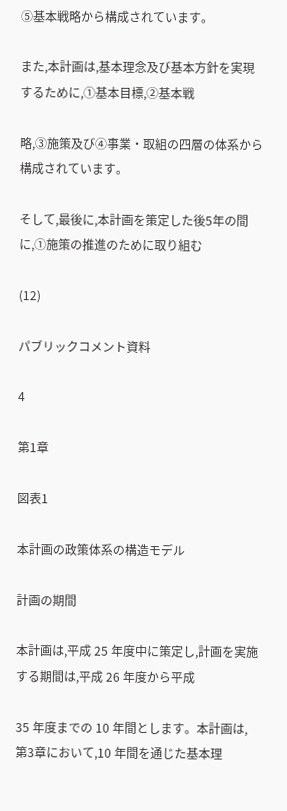⑤基本戦略から構成されています。

また,本計画は,基本理念及び基本方針を実現するために,①基本目標,②基本戦

略,③施策及び④事業・取組の四層の体系から構成されています。

そして,最後に,本計画を策定した後5年の間に,①施策の推進のために取り組む

(12)

パブリックコメント資料

4

第1章

図表1

本計画の政策体系の構造モデル

計画の期間

本計画は,平成 25 年度中に策定し,計画を実施する期間は,平成 26 年度から平成

35 年度までの 10 年間とします。本計画は,第3章において,10 年間を通じた基本理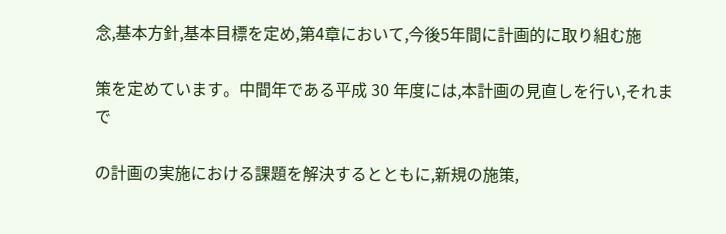念,基本方針,基本目標を定め,第4章において,今後5年間に計画的に取り組む施

策を定めています。中間年である平成 30 年度には,本計画の見直しを行い,それまで

の計画の実施における課題を解決するとともに,新規の施策,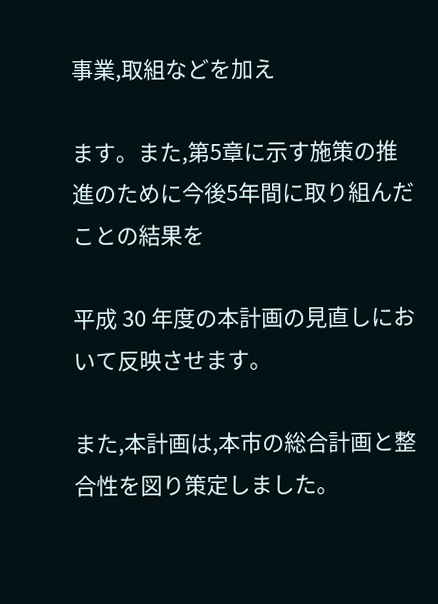事業,取組などを加え

ます。また,第5章に示す施策の推進のために今後5年間に取り組んだことの結果を

平成 30 年度の本計画の見直しにおいて反映させます。

また,本計画は,本市の総合計画と整合性を図り策定しました。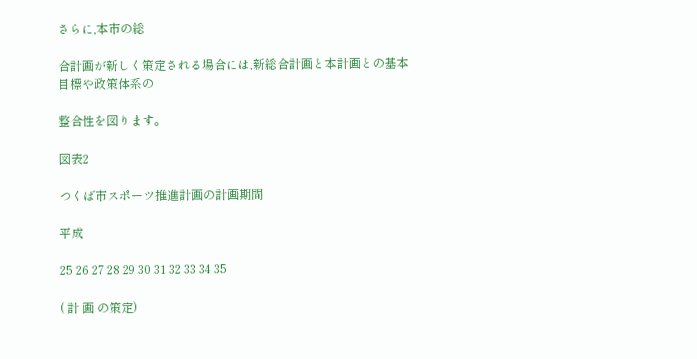さらに,本市の総

合計画が新しく策定される場合には,新総合計画と本計画との基本目標や政策体系の

整合性を図ります。

図表2

つくば市スポーツ推進計画の計画期間

平成

25 26 27 28 29 30 31 32 33 34 35

( 計 画 の策定)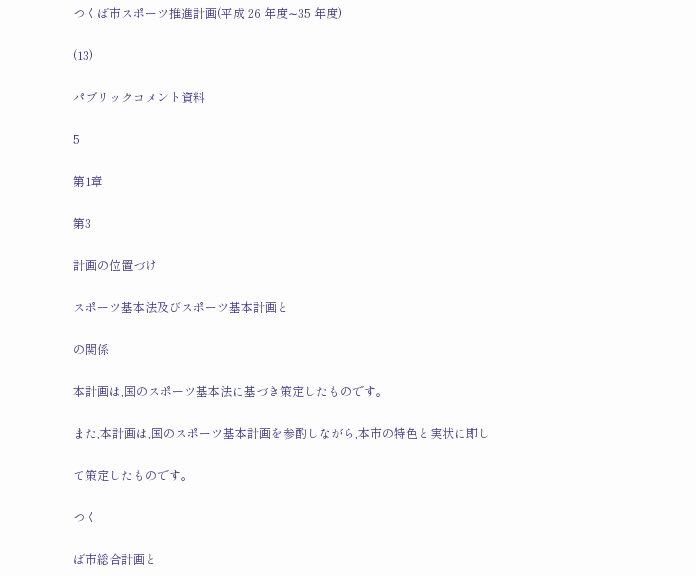つくば市スポーツ推進計画(平成 26 年度∼35 年度)

(13)

パブリックコメント資料

5

第1章

第3

計画の位置づけ

スポーツ基本法及びスポーツ基本計画と

の関係

本計画は,国のスポーツ基本法に基づき策定したものです。

また,本計画は,国のスポーツ基本計画を参酌しながら,本市の特色と実状に即し

て策定したものです。

つく

ば市総合計画と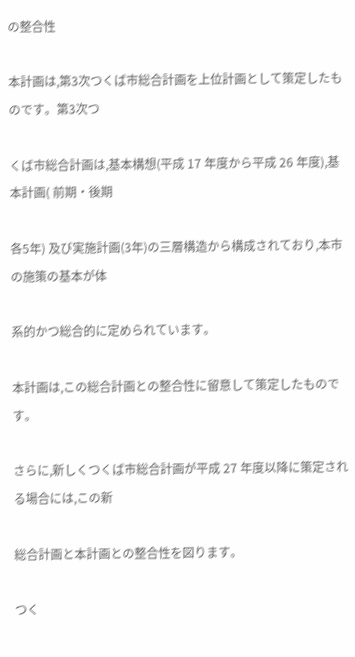の整合性

本計画は,第3次つくば市総合計画を上位計画として策定したものです。第3次つ

くば市総合計画は,基本構想(平成 17 年度から平成 26 年度),基本計画( 前期・後期

各5年) 及び実施計画(3年)の三層構造から構成されており,本市の施策の基本が体

系的かつ総合的に定められています。

本計画は,この総合計画との整合性に留意して策定したものです。

さらに,新しくつくば市総合計画が平成 27 年度以降に策定される場合には,この新

総合計画と本計画との整合性を図ります。

つく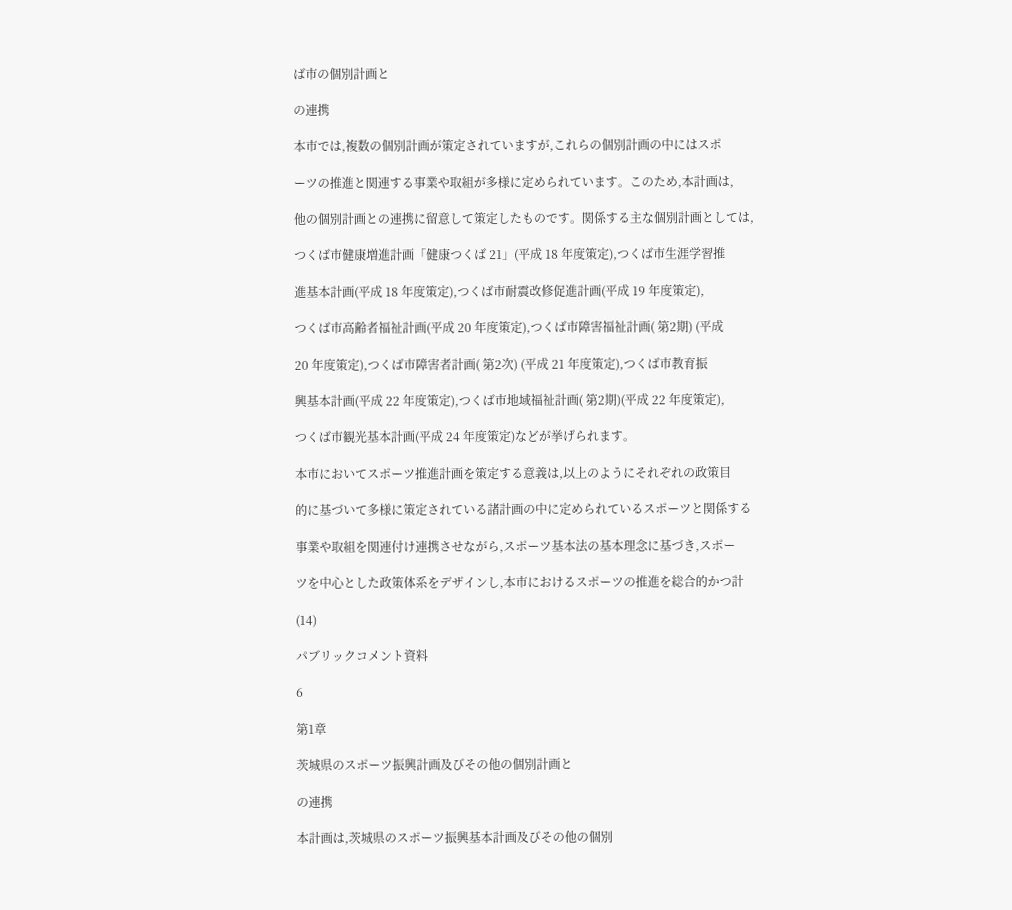ば市の個別計画と

の連携

本市では,複数の個別計画が策定されていますが,これらの個別計画の中にはスポ

ーツの推進と関連する事業や取組が多様に定められています。このため,本計画は,

他の個別計画との連携に留意して策定したものです。関係する主な個別計画としては,

つくば市健康増進計画「健康つくば 21」(平成 18 年度策定),つくば市生涯学習推

進基本計画(平成 18 年度策定),つくば市耐震改修促進計画(平成 19 年度策定),

つくば市高齢者福祉計画(平成 20 年度策定),つくば市障害福祉計画( 第2期) (平成

20 年度策定),つくば市障害者計画( 第2次) (平成 21 年度策定),つくば市教育振

興基本計画(平成 22 年度策定),つくば市地域福祉計画( 第2期)(平成 22 年度策定),

つくば市観光基本計画(平成 24 年度策定)などが挙げられます。

本市においてスポーツ推進計画を策定する意義は,以上のようにそれぞれの政策目

的に基づいて多様に策定されている諸計画の中に定められているスポーツと関係する

事業や取組を関連付け連携させながら,スポーツ基本法の基本理念に基づき,スポー

ツを中心とした政策体系をデザインし,本市におけるスポーツの推進を総合的かつ計

(14)

パブリックコメント資料

6

第1章

茨城県のスポーツ振興計画及びその他の個別計画と

の連携

本計画は,茨城県のスポーツ振興基本計画及びその他の個別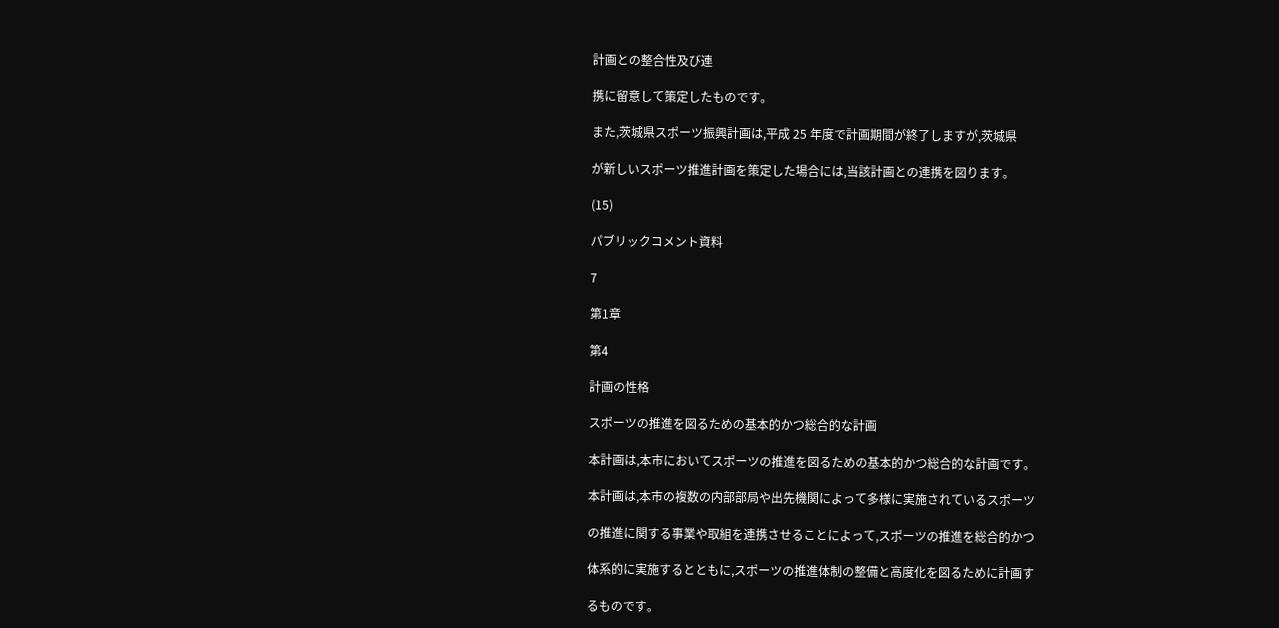計画との整合性及び連

携に留意して策定したものです。

また,茨城県スポーツ振興計画は,平成 25 年度で計画期間が終了しますが,茨城県

が新しいスポーツ推進計画を策定した場合には,当該計画との連携を図ります。

(15)

パブリックコメント資料

7

第1章

第4

計画の性格

スポーツの推進を図るための基本的かつ総合的な計画

本計画は,本市においてスポーツの推進を図るための基本的かつ総合的な計画です。

本計画は,本市の複数の内部部局や出先機関によって多様に実施されているスポーツ

の推進に関する事業や取組を連携させることによって,スポーツの推進を総合的かつ

体系的に実施するとともに,スポーツの推進体制の整備と高度化を図るために計画す

るものです。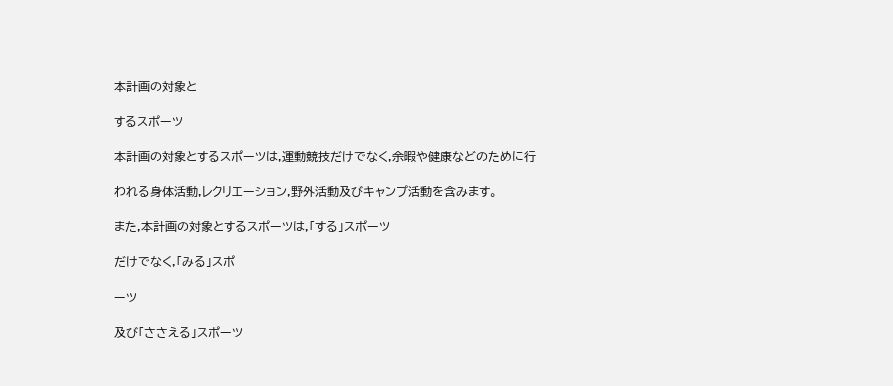本計画の対象と

するスポーツ

本計画の対象とするスポーツは,運動競技だけでなく,余暇や健康などのために行

われる身体活動,レクリエーション,野外活動及びキャンプ活動を含みます。

また,本計画の対象とするスポーツは,「する」スポーツ

だけでなく,「みる」スポ

ーツ

及び「ささえる」スポーツ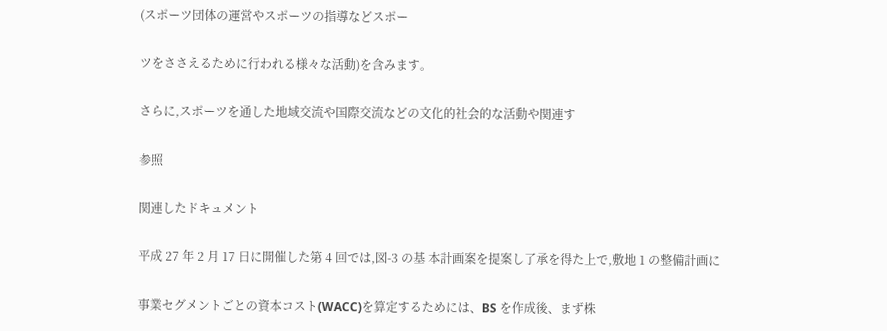(スポーツ団体の運営やスポーツの指導などスポー

ツをささえるために行われる様々な活動)を含みます。

さらに,スポーツを通した地域交流や国際交流などの文化的社会的な活動や関連す

参照

関連したドキュメント

平成 27 年 2 月 17 日に開催した第 4 回では,図-3 の基 本計画案を提案し了承を得た上で,敷地 1 の整備計画に

事業セグメントごとの資本コスト(WACC)を算定するためには、BS を作成後、まず株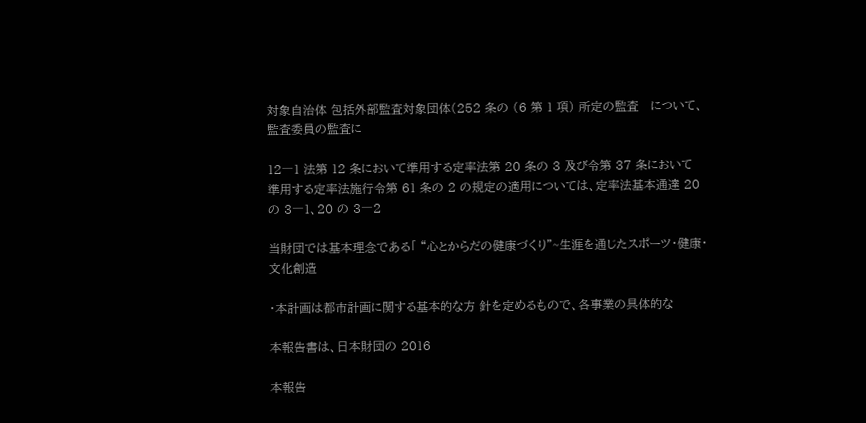対象自治体 包括外部監査対象団体(252 条の (6 第 1 項) 所定の監査   について、監査委員の監査に

12―1 法第 12 条において準用する定率法第 20 条の 3 及び令第 37 条において 準用する定率法施行令第 61 条の 2 の規定の適用については、定率法基本通達 20 の 3―1、20 の 3―2

当財団では基本理念である「 “心とからだの健康づくり”~生涯を通じたスポーツ・健康・文化創造

・本計画は都市計画に関する基本的な方 針を定めるもので、各事業の具体的な

本報告書は、日本財団の 2016

本報告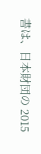書は、日本財団の 2015